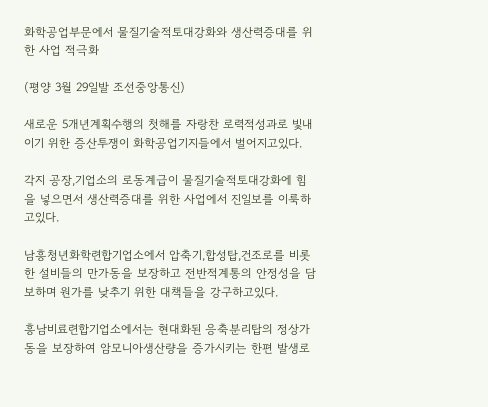화학공업부문에서 물질기술적토대강화와 생산력증대를 위한 사업 적극화

(평양 3월 29일발 조선중앙통신)

새로운 5개년계획수행의 첫해를 자랑찬 로력적성과로 빛내이기 위한 증산투쟁이 화학공업기지들에서 벌어지고있다.

각지 공장,기업소의 로동계급이 물질기술적토대강화에 힘을 넣으면서 생산력증대를 위한 사업에서 진일보를 이룩하고있다.

남흥청년화학련합기업소에서 압축기,합성탑,건조로를 비롯한 설비들의 만가동을 보장하고 전반적계통의 안정성을 담보하며 원가를 낮추기 위한 대책들을 강구하고있다.

흥남비료련합기업소에서는 현대화된 응축분리탑의 정상가동을 보장하여 암모니아생산량을 증가시키는 한편 발생로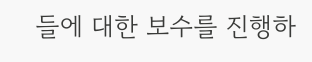들에 대한 보수를 진행하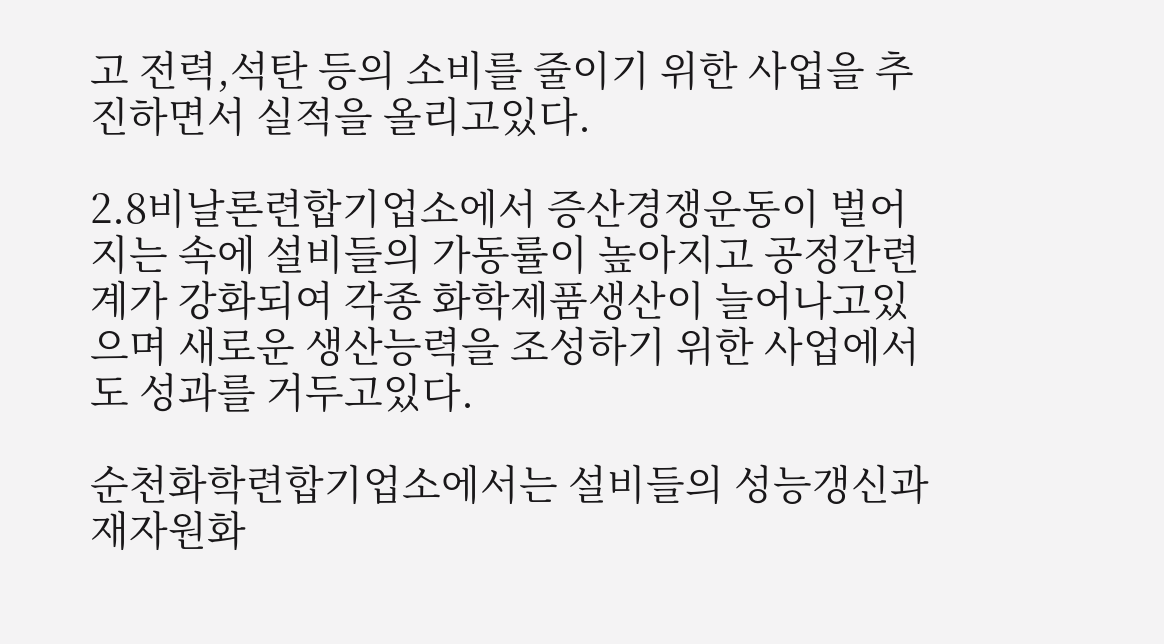고 전력,석탄 등의 소비를 줄이기 위한 사업을 추진하면서 실적을 올리고있다.

2.8비날론련합기업소에서 증산경쟁운동이 벌어지는 속에 설비들의 가동률이 높아지고 공정간련계가 강화되여 각종 화학제품생산이 늘어나고있으며 새로운 생산능력을 조성하기 위한 사업에서도 성과를 거두고있다.

순천화학련합기업소에서는 설비들의 성능갱신과 재자원화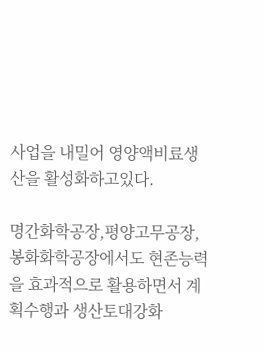사업을 내밀어 영양액비료생산을 활성화하고있다.

명간화학공장,평양고무공장,봉화화학공장에서도 현존능력을 효과적으로 활용하면서 계획수행과 생산토대강화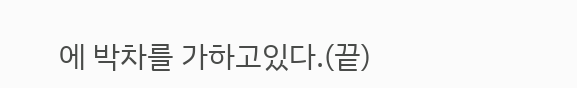에 박차를 가하고있다.(끝)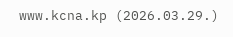www.kcna.kp (2026.03.29.)